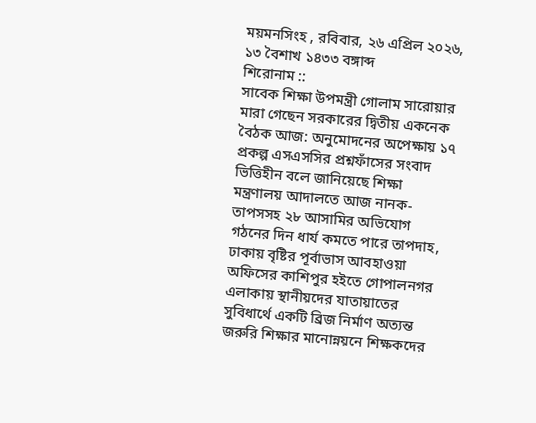ময়মনসিংহ , রবিবার, ২৬ এপ্রিল ২০২৬, ১৩ বৈশাখ ১৪৩৩ বঙ্গাব্দ
শিরোনাম ::
সাবেক শিক্ষা উপমন্ত্রী গোলাম সারোয়ার মারা গেছেন সরকারের দ্বিতীয় একনেক বৈঠক আজ: অনুমোদনের অপেক্ষায় ১৭ প্রকল্প এসএসসির প্রশ্নফাঁসের সংবাদ ভিত্তিহীন বলে জানিয়েছে শিক্ষা মন্ত্রণালয় আদালতে আজ নানক-তাপসসহ ২৮ আসামির অভিযোগ গঠনের দিন ধার্য কমতে পারে তাপদাহ, ঢাকায় বৃষ্টির পূর্বাভাস আবহাওয়া অফিসের কাশিপুর হইতে গোপালনগর এলাকায় স্থানীয়দের যাতায়াতের সুবিধার্থে একটি ব্রিজ নির্মাণ অত্যন্ত জরুরি শিক্ষার মানোন্নয়নে শিক্ষকদের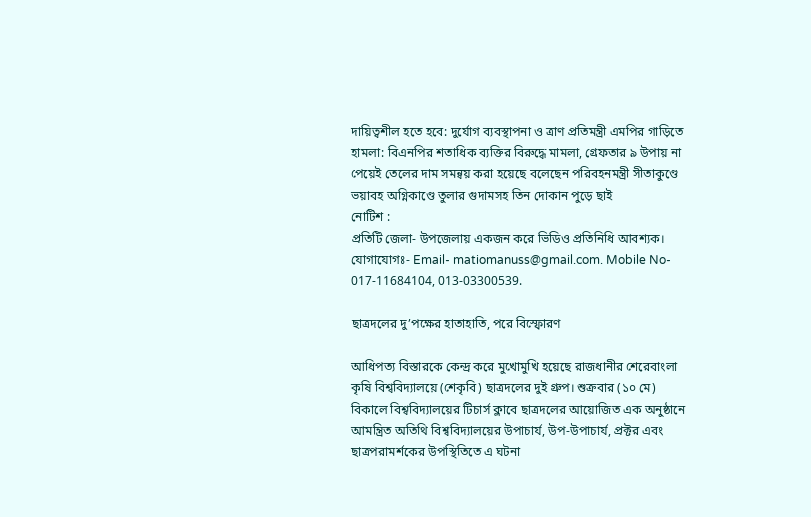দায়িত্বশীল হতে হবে: দুর্যোগ ব্যবস্থাপনা ও ত্রাণ প্রতিমন্ত্রী এমপির গাড়িতে হামলা: বিএনপির শতাধিক ব্যক্তির বিরুদ্ধে মামলা, গ্রেফতার ৯ উপায় না পেয়েই তেলের দাম সমন্বয় করা হয়েছে বলেছেন পরিবহনমন্ত্রী সীতাকুণ্ডে ভয়াবহ অগ্নিকাণ্ডে তুলার গুদামসহ তিন দোকান পুড়ে ছাই
নোটিশ :
প্রতিটি জেলা- উপজেলায় একজন করে ভিডিও প্রতিনিধি আবশ্যক। যোগাযোগঃ- Email- matiomanuss@gmail.com. Mobile No- 017-11684104, 013-03300539.

ছাত্রদলের দু’পক্ষের হাতাহাতি, পরে বিস্ফোরণ

আধিপত্য বিস্তারকে কেন্দ্র করে মুখোমুখি হয়েছে রাজধানীর শেরেবাংলা কৃষি বিশ্ববিদ্যালয়ে (শেকৃবি) ছাত্রদলের দুই গ্রুপ। শুক্রবার (১০ মে) বিকালে বিশ্ববিদ্যালয়ের টিচার্স ক্লাবে ছাত্রদলের আয়োজিত এক অনুষ্ঠানে আমন্ত্রিত অতিথি বিশ্ববিদ্যালয়ের উপাচার্য, উপ-উপাচার্য, প্রক্টর এবং ছাত্রপরামর্শকের উপস্থিতিতে এ ঘটনা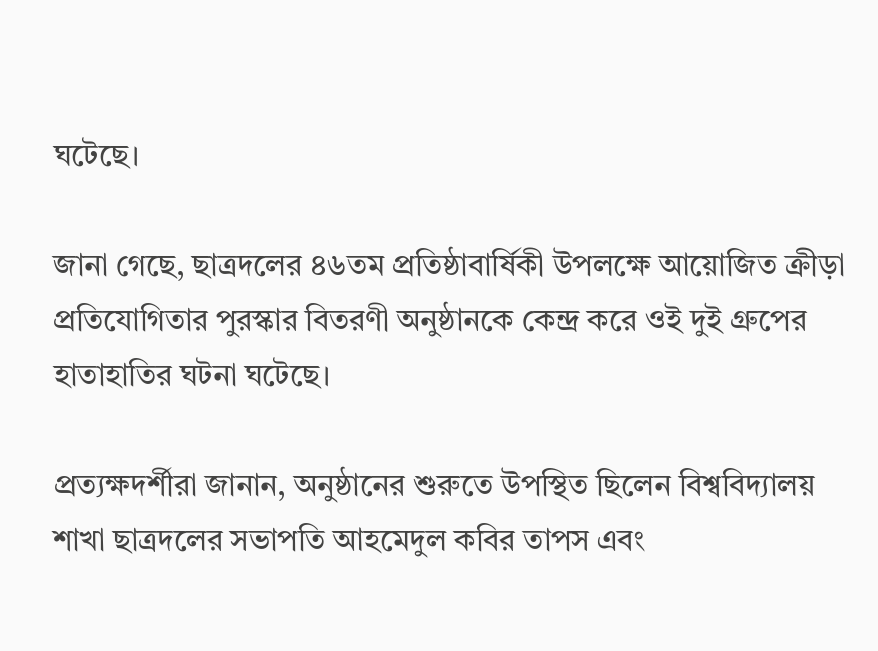ঘটেছে।

জানা গেছে, ছাত্রদলের ৪৬তম প্রতিষ্ঠাবার্ষিকী উপলক্ষে আয়োজিত ক্রীড়া প্রতিযোগিতার পুরস্কার বিতরণী অনুষ্ঠানকে কেন্দ্র করে ওই দুই গ্রুপের হাতাহাতির ঘটনা ঘটেছে।

প্রত্যক্ষদর্শীরা জানান, অনুষ্ঠানের শুরুতে উপস্থিত ছিলেন বিশ্ববিদ্যালয় শাখা ছাত্রদলের সভাপতি আহমেদুল কবির তাপস এবং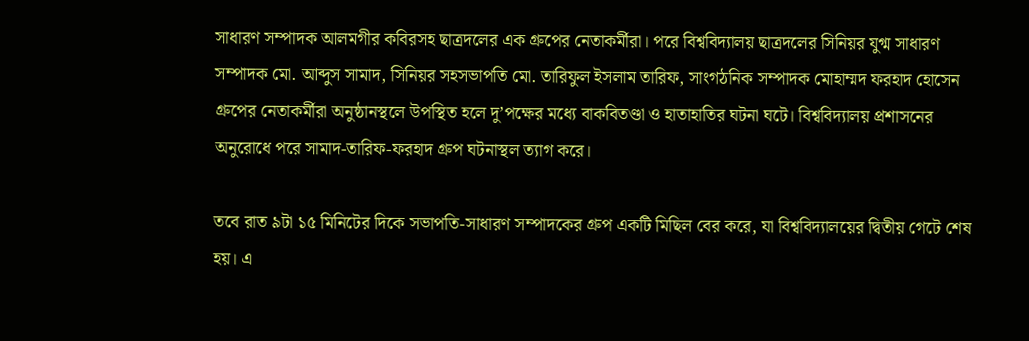সাধারণ সম্পাদক আলমগীর কবিরসহ ছাত্রদলের এক গ্রুপের নেতাকর্মীরা। পরে বিশ্ববিদ্যালয় ছাত্রদলের সিনিয়র যুগ্ম সাধারণ সম্পাদক মো. আব্দুস সামাদ, সিনিয়র সহসভাপতি মো. তারিফুল ইসলাম তারিফ, সাংগঠনিক সম্পাদক মোহাম্মদ ফরহাদ হোসেন গ্রুপের নেতাকর্মীরা অনুষ্ঠানস্থলে উপস্থিত হলে দু’পক্ষের মধ্যে বাকবিতণ্ডা ও হাতাহাতির ঘটনা ঘটে। বিশ্ববিদ্যালয় প্রশাসনের অনুরোধে পরে সামাদ-তারিফ-ফরহাদ গ্রুপ ঘটনাস্থল ত্যাগ করে।

তবে রাত ৯টা ১৫ মিনিটের দিকে সভাপতি-সাধারণ সম্পাদকের গ্রুপ একটি মিছিল বের করে, যা বিশ্ববিদ্যালয়ের দ্বিতীয় গেটে শেষ হয়। এ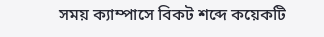সময় ক্যাম্পাসে বিকট শব্দে কয়েকটি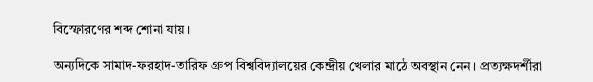বিস্ফোরণের শব্দ শোনা যায়।

অন্যদিকে সামাদ-ফরহাদ-তারিফ গ্রুপ বিশ্ববিদ্যালয়ের কেন্দ্রীয় খেলার মাঠে অবস্থান নেন। প্রত্যক্ষদর্শীরা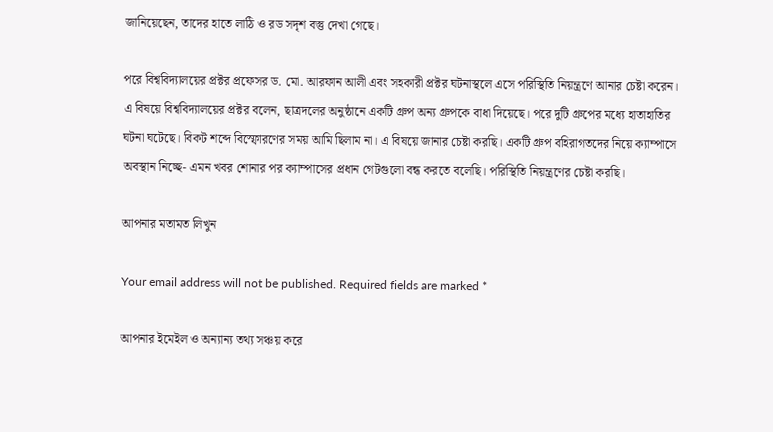জানিয়েছেন, তাদের হাতে লাঠি ও রড সদৃশ বস্তু দেখা গেছে।

পরে বিশ্ববিদ্যালয়ের প্রক্টর প্রফেসর ড. মো. আরফান আলী এবং সহকারী প্রক্টর ঘটনাস্থলে এসে পরিস্থিতি নিয়ন্ত্রণে আনার চেষ্টা করেন। এ বিষয়ে বিশ্ববিদ্যালয়ের প্রক্টর বলেন, ছাত্রদলের অনুষ্ঠানে একটি গ্রুপ অন্য গ্রুপকে বাধা দিয়েছে। পরে দুটি গ্রুপের মধ্যে হাতাহাতির ঘটনা ঘটেছে। বিকট শব্দে বিস্ফোরণের সময় আমি ছিলাম না। এ বিষয়ে জানার চেষ্টা করছি। একটি গ্রুপ বহিরাগতদের নিয়ে ক্যাম্পাসে অবস্থান নিচ্ছে- এমন খবর শোনার পর ক্যাম্পাসের প্রধান গেটগুলো বন্ধ করতে বলেছি। পরিস্থিতি নিয়ন্ত্রণের চেষ্টা করছি।

আপনার মতামত লিখুন

Your email address will not be published. Required fields are marked *

আপনার ইমেইল ও অন্যান্য তথ্য সঞ্চয় করে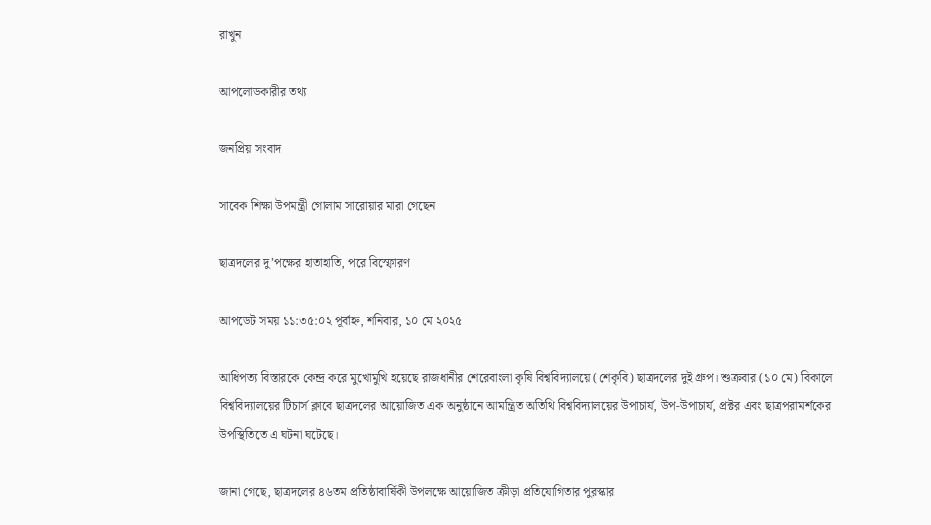রাখুন

আপলোডকারীর তথ্য

জনপ্রিয় সংবাদ

সাবেক শিক্ষা উপমন্ত্রী গোলাম সারোয়ার মারা গেছেন

ছাত্রদলের দু’পক্ষের হাতাহাতি, পরে বিস্ফোরণ

আপডেট সময় ১১:৩৫:০২ পূর্বাহ্ন, শনিবার, ১০ মে ২০২৫

আধিপত্য বিস্তারকে কেন্দ্র করে মুখোমুখি হয়েছে রাজধানীর শেরেবাংলা কৃষি বিশ্ববিদ্যালয়ে (শেকৃবি) ছাত্রদলের দুই গ্রুপ। শুক্রবার (১০ মে) বিকালে বিশ্ববিদ্যালয়ের টিচার্স ক্লাবে ছাত্রদলের আয়োজিত এক অনুষ্ঠানে আমন্ত্রিত অতিথি বিশ্ববিদ্যালয়ের উপাচার্য, উপ-উপাচার্য, প্রক্টর এবং ছাত্রপরামর্শকের উপস্থিতিতে এ ঘটনা ঘটেছে।

জানা গেছে, ছাত্রদলের ৪৬তম প্রতিষ্ঠাবার্ষিকী উপলক্ষে আয়োজিত ক্রীড়া প্রতিযোগিতার পুরস্কার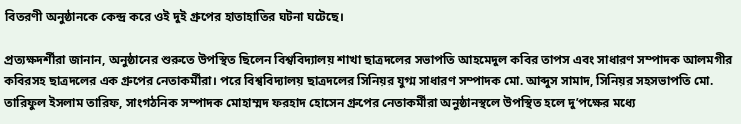বিতরণী অনুষ্ঠানকে কেন্দ্র করে ওই দুই গ্রুপের হাতাহাতির ঘটনা ঘটেছে।

প্রত্যক্ষদর্শীরা জানান, অনুষ্ঠানের শুরুতে উপস্থিত ছিলেন বিশ্ববিদ্যালয় শাখা ছাত্রদলের সভাপতি আহমেদুল কবির তাপস এবং সাধারণ সম্পাদক আলমগীর কবিরসহ ছাত্রদলের এক গ্রুপের নেতাকর্মীরা। পরে বিশ্ববিদ্যালয় ছাত্রদলের সিনিয়র যুগ্ম সাধারণ সম্পাদক মো. আব্দুস সামাদ, সিনিয়র সহসভাপতি মো. তারিফুল ইসলাম তারিফ, সাংগঠনিক সম্পাদক মোহাম্মদ ফরহাদ হোসেন গ্রুপের নেতাকর্মীরা অনুষ্ঠানস্থলে উপস্থিত হলে দু’পক্ষের মধ্যে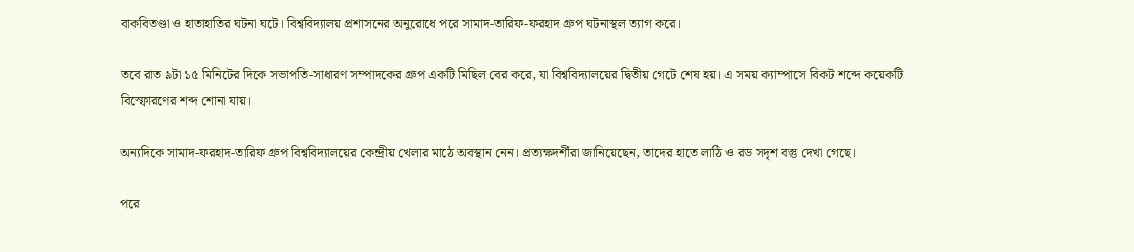বাকবিতণ্ডা ও হাতাহাতির ঘটনা ঘটে। বিশ্ববিদ্যালয় প্রশাসনের অনুরোধে পরে সামাদ-তারিফ-ফরহাদ গ্রুপ ঘটনাস্থল ত্যাগ করে।

তবে রাত ৯টা ১৫ মিনিটের দিকে সভাপতি-সাধারণ সম্পাদকের গ্রুপ একটি মিছিল বের করে, যা বিশ্ববিদ্যালয়ের দ্বিতীয় গেটে শেষ হয়। এ সময় ক্যাম্পাসে বিকট শব্দে কয়েকটি বিস্ফোরণের শব্দ শোনা যায়।

অন্যদিকে সামাদ-ফরহাদ-তারিফ গ্রুপ বিশ্ববিদ্যালয়ের কেন্দ্রীয় খেলার মাঠে অবস্থান নেন। প্রত্যক্ষদর্শীরা জানিয়েছেন, তাদের হাতে লাঠি ও রড সদৃশ বস্তু দেখা গেছে।

পরে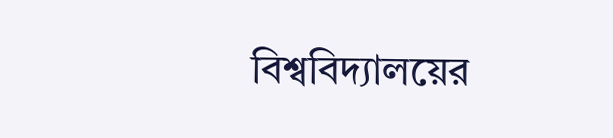বিশ্ববিদ্যালয়ের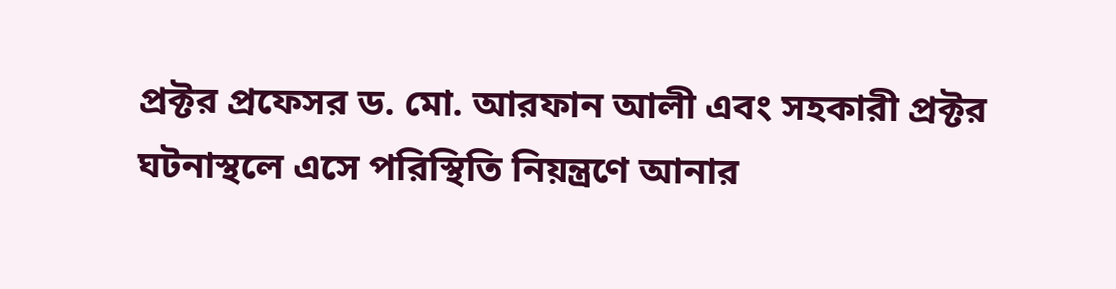প্রক্টর প্রফেসর ড. মো. আরফান আলী এবং সহকারী প্রক্টর ঘটনাস্থলে এসে পরিস্থিতি নিয়ন্ত্রণে আনার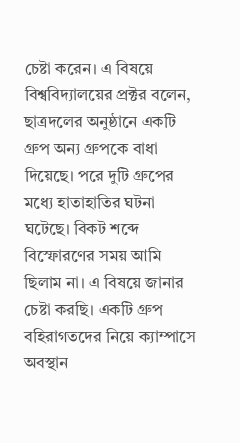চেষ্টা করেন। এ বিষয়ে বিশ্ববিদ্যালয়ের প্রক্টর বলেন, ছাত্রদলের অনুষ্ঠানে একটি গ্রুপ অন্য গ্রুপকে বাধা দিয়েছে। পরে দুটি গ্রুপের মধ্যে হাতাহাতির ঘটনা ঘটেছে। বিকট শব্দে বিস্ফোরণের সময় আমি ছিলাম না। এ বিষয়ে জানার চেষ্টা করছি। একটি গ্রুপ বহিরাগতদের নিয়ে ক্যাম্পাসে অবস্থান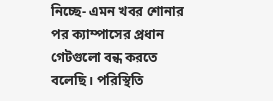নিচ্ছে- এমন খবর শোনার পর ক্যাম্পাসের প্রধান গেটগুলো বন্ধ করতে বলেছি। পরিস্থিতি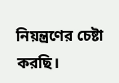নিয়ন্ত্রণের চেষ্টা করছি।